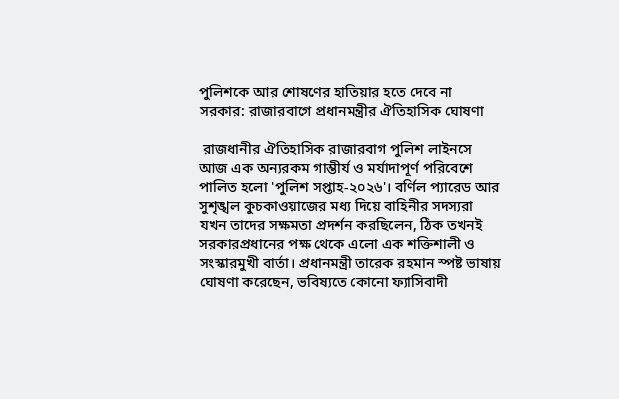পুলিশকে আর শোষণের হাতিয়ার হতে দেবে না সরকার: রাজারবাগে প্রধানমন্ত্রীর ঐতিহাসিক ঘোষণা

 রাজধানীর ঐতিহাসিক রাজারবাগ পুলিশ লাইনসে আজ এক অন্যরকম গাম্ভীর্য ও মর্যাদাপূর্ণ পরিবেশে পালিত হলো 'পুলিশ সপ্তাহ-২০২৬'। বর্ণিল প্যারেড আর সুশৃঙ্খল কুচকাওয়াজের মধ্য দিয়ে বাহিনীর সদস্যরা যখন তাদের সক্ষমতা প্রদর্শন করছিলেন, ঠিক তখনই সরকারপ্রধানের পক্ষ থেকে এলো এক শক্তিশালী ও সংস্কারমুখী বার্তা। প্রধানমন্ত্রী তারেক রহমান স্পষ্ট ভাষায় ঘোষণা করেছেন, ভবিষ্যতে কোনো ফ্যাসিবাদী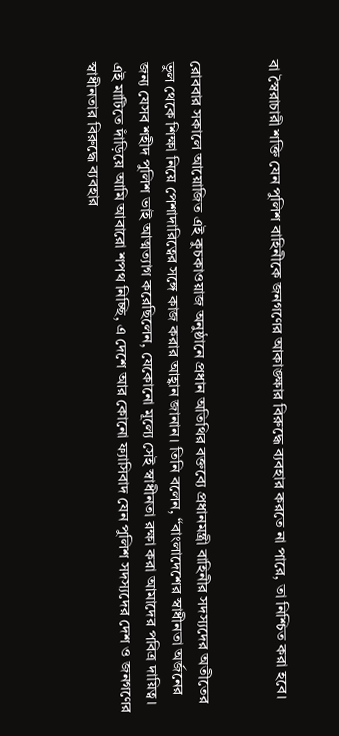বা স্বৈরাচারী শক্তি যেন পুলিশ বাহিনীকে জনগণের আকাঙ্ক্ষার বিরুদ্ধে ব্যবহার করতে না পারে, তা নিশ্চিত করা হবে।


রোববার সকালে আয়োজিত এই কুচকাওয়াজ অনুষ্ঠানে প্রধান অতিথির বক্তব্যে প্রধানমন্ত্রী বাহিনীর সদস্যদের অতীতের ভুল থেকে শিক্ষা নিয়ে পেশাদারিত্বের সঙ্গে কাজ করার আহ্বান জানান। তিনি বলেন, “বাংলাদেশের স্বাধীনতা অর্জনের জন্য যেসব শহীদ পুলিশ ভাই আত্মত্যাগ করেছিলেন, যেকোনো মূল্যে সেই স্বাধীনতা রক্ষা করা আমাদের পবিত্র দায়িত্ব। এই মাটিতে দাঁড়িয়ে আমি আবারো শপথ নিচ্ছি, এ দেশে আর কোনো ফ্যাসিবাদ যেন পুলিশ সদস্যদের দেশ ও জনগণের স্বাধীনতার বিরুদ্ধে ব্যবহার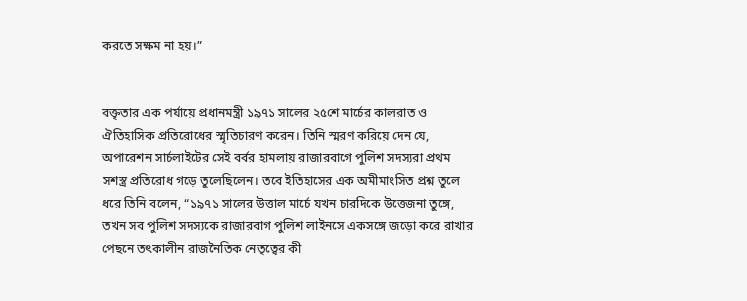করতে সক্ষম না হয়।”


বক্তৃতার এক পর্যায়ে প্রধানমন্ত্রী ১৯৭১ সালের ২৫শে মার্চের কালরাত ও ঐতিহাসিক প্রতিরোধের স্মৃতিচারণ করেন। তিনি স্মরণ করিয়ে দেন যে, অপারেশন সার্চলাইটের সেই বর্বর হামলায় রাজারবাগে পুলিশ সদস্যরা প্রথম সশস্ত্র প্রতিরোধ গড়ে তুলেছিলেন। তবে ইতিহাসের এক অমীমাংসিত প্রশ্ন তুলে ধরে তিনি বলেন, “১৯৭১ সালের উত্তাল মার্চে যখন চারদিকে উত্তেজনা তুঙ্গে, তখন সব পুলিশ সদস্যকে রাজারবাগ পুলিশ লাইনসে একসঙ্গে জড়ো করে রাখার পেছনে তৎকালীন রাজনৈতিক নেতৃত্বের কী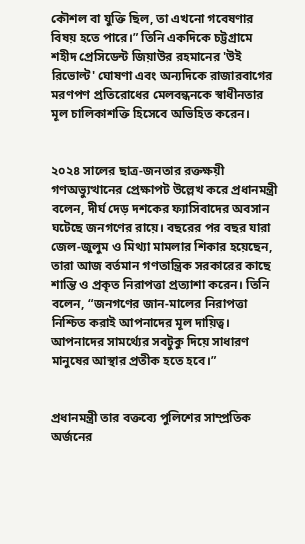কৌশল বা যুক্তি ছিল, তা এখনো গবেষণার বিষয় হতে পারে।” তিনি একদিকে চট্টগ্রামে শহীদ প্রেসিডেন্ট জিয়াউর রহমানের 'উই রিভোল্ট' ঘোষণা এবং অন্যদিকে রাজারবাগের মরণপণ প্রতিরোধের মেলবন্ধনকে স্বাধীনতার মূল চালিকাশক্তি হিসেবে অভিহিত করেন।


২০২৪ সালের ছাত্র-জনতার রক্তক্ষয়ী গণঅভ্যুত্থানের প্রেক্ষাপট উল্লেখ করে প্রধানমন্ত্রী বলেন, দীর্ঘ দেড় দশকের ফ্যাসিবাদের অবসান ঘটেছে জনগণের রায়ে। বছরের পর বছর যারা জেল-জুলুম ও মিথ্যা মামলার শিকার হয়েছেন, তারা আজ বর্তমান গণতান্ত্রিক সরকারের কাছে শান্তি ও প্রকৃত নিরাপত্তা প্রত্যাশা করেন। তিনি বলেন, “জনগণের জান-মালের নিরাপত্তা নিশ্চিত করাই আপনাদের মূল দায়িত্ব। আপনাদের সামর্থ্যের সবটুকু দিয়ে সাধারণ মানুষের আস্থার প্রতীক হতে হবে।”


প্রধানমন্ত্রী তার বক্তব্যে পুলিশের সাম্প্রতিক অর্জনের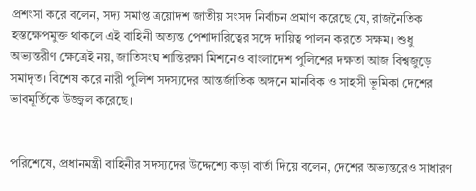প্রশংসা করে বলেন, সদ্য সমাপ্ত ত্রয়োদশ জাতীয় সংসদ নির্বাচন প্রমাণ করেছে যে, রাজনৈতিক হস্তক্ষেপমুক্ত থাকলে এই বাহিনী অত্যন্ত পেশাদারিত্বের সঙ্গে দায়িত্ব পালন করতে সক্ষম। শুধু অভ্যন্তরীণ ক্ষেত্রেই নয়, জাতিসংঘ শান্তিরক্ষা মিশনেও বাংলাদেশ পুলিশের দক্ষতা আজ বিশ্বজুড়ে সমাদৃত। বিশেষ করে নারী পুলিশ সদস্যদের আন্তর্জাতিক অঙ্গনে মানবিক ও সাহসী ভূমিকা দেশের ভাবমূর্তিকে উজ্জ্বল করেছে।


পরিশেষে, প্রধানমন্ত্রী বাহিনীর সদস্যদের উদ্দেশ্যে কড়া বার্তা দিয়ে বলেন, দেশের অভ্যন্তরেও সাধারণ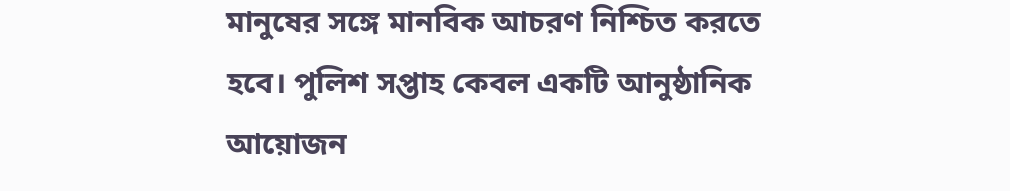মানুষের সঙ্গে মানবিক আচরণ নিশ্চিত করতে হবে। পুলিশ সপ্তাহ কেবল একটি আনুষ্ঠানিক আয়োজন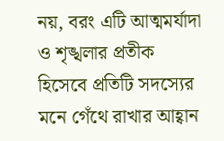নয়, বরং এটি আত্মমর্যাদা ও শৃঙ্খলার প্রতীক হিসেবে প্রতিটি সদস্যের মনে গেঁথে রাখার আহ্বান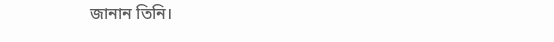জানান তিনি।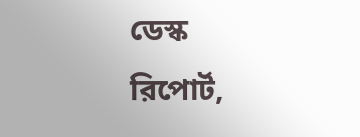ডেস্ক রিপোর্ট,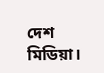দেশ মিডিয়া।